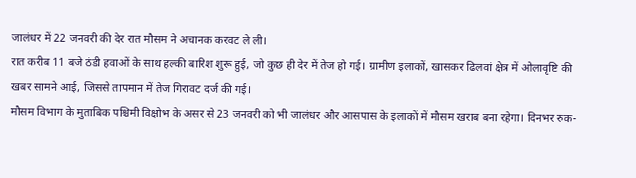जालंधर में 22 जनवरी की देर रात मौसम ने अचानक करवट ले ली।
रात करीब 11 बजे ठंडी हवाओं के साथ हल्की बारिश शुरू हुई, जो कुछ ही देर में तेज हो गई। ग्रामीण इलाकों, खासकर ढिलवां क्षेत्र में ओलावृष्टि की खबर सामने आई, जिससे तापमान में तेज गिरावट दर्ज की गई।
मौसम विभाग के मुताबिक पश्चिमी विक्षोभ के असर से 23 जनवरी को भी जालंधर और आसपास के इलाकों में मौसम खराब बना रहेगा। दिनभर रुक-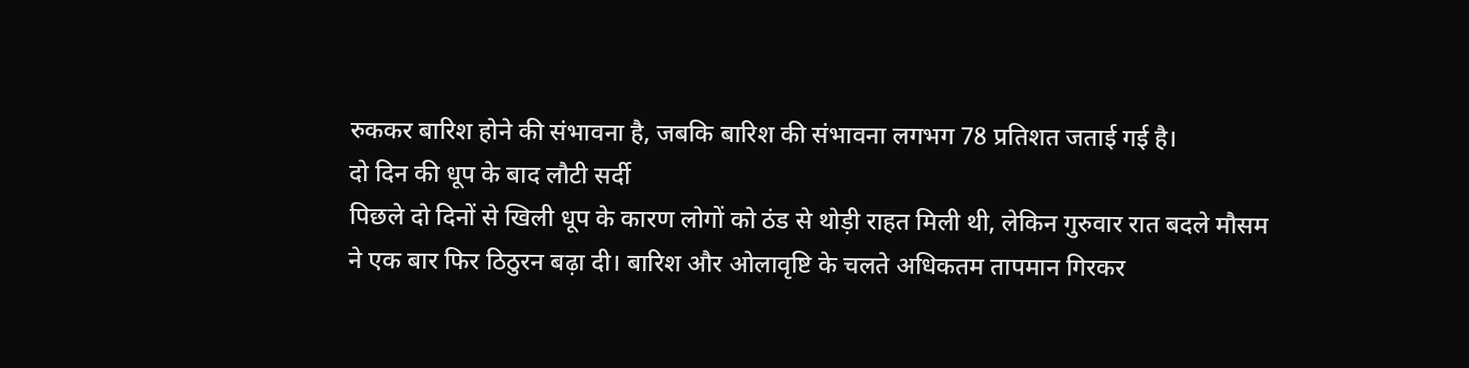रुककर बारिश होने की संभावना है, जबकि बारिश की संभावना लगभग 78 प्रतिशत जताई गई है।
दो दिन की धूप के बाद लौटी सर्दी
पिछले दो दिनों से खिली धूप के कारण लोगों को ठंड से थोड़ी राहत मिली थी, लेकिन गुरुवार रात बदले मौसम ने एक बार फिर ठिठुरन बढ़ा दी। बारिश और ओलावृष्टि के चलते अधिकतम तापमान गिरकर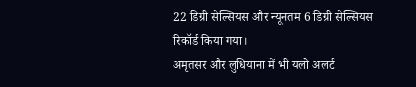22 डिग्री सेल्सियस और न्यूनतम 6 डिग्री सेल्सियस रिकॉर्ड किया गया।
अमृतसर और लुधियाना में भी यलो अलर्ट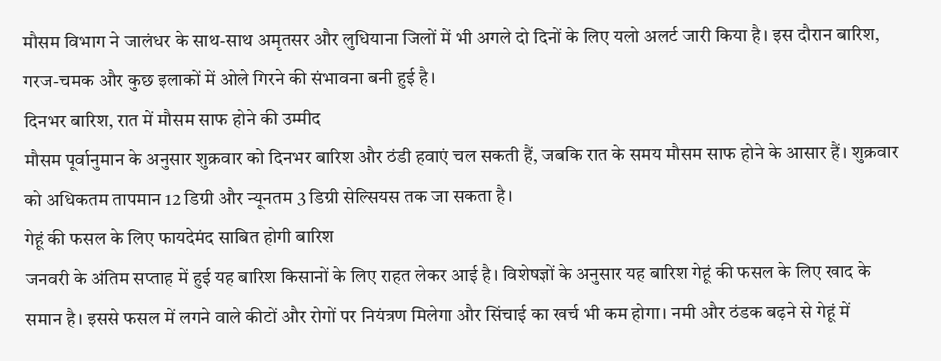मौसम विभाग ने जालंधर के साथ-साथ अमृतसर और लुधियाना जिलों में भी अगले दो दिनों के लिए यलो अलर्ट जारी किया है। इस दौरान बारिश, गरज-चमक और कुछ इलाकों में ओले गिरने की संभावना बनी हुई है।
दिनभर बारिश, रात में मौसम साफ होने की उम्मीद
मौसम पूर्वानुमान के अनुसार शुक्रवार को दिनभर बारिश और ठंडी हवाएं चल सकती हैं, जबकि रात के समय मौसम साफ होने के आसार हैं। शुक्रवार को अधिकतम तापमान 12 डिग्री और न्यूनतम 3 डिग्री सेल्सियस तक जा सकता है।
गेहूं की फसल के लिए फायदेमंद साबित होगी बारिश
जनवरी के अंतिम सप्ताह में हुई यह बारिश किसानों के लिए राहत लेकर आई है। विशेषज्ञों के अनुसार यह बारिश गेहूं की फसल के लिए खाद के समान है। इससे फसल में लगने वाले कीटों और रोगों पर नियंत्रण मिलेगा और सिंचाई का खर्च भी कम होगा। नमी और ठंडक बढ़ने से गेहूं में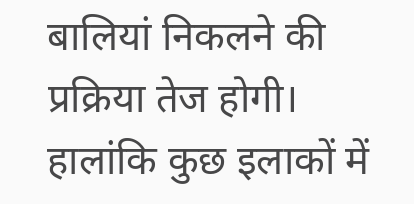बालियां निकलने की प्रक्रिया तेज होगी। हालांकि कुछ इलाकों में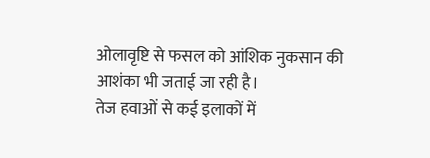ओलावृष्टि से फसल को आंशिक नुकसान की आशंका भी जताई जा रही है।
तेज हवाओं से कई इलाकों में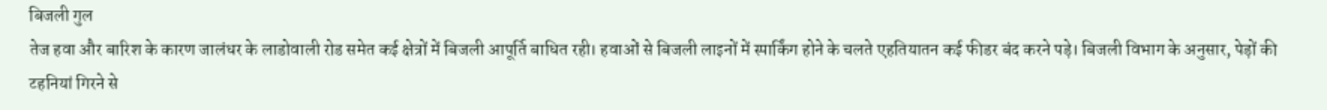बिजली गुल
तेज हवा और बारिश के कारण जालंधर के लाडोवाली रोड समेत कई क्षेत्रों में बिजली आपूर्ति बाधित रही। हवाओं से बिजली लाइनों में स्पार्किंग होने के चलते एहतियातन कई फीडर बंद करने पड़े। बिजली विभाग के अनुसार, पेड़ों की टहनियां गिरने से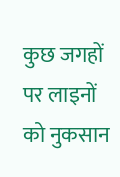कुछ जगहों पर लाइनों को नुकसान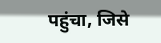पहुंचा, जिसे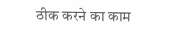ठीक करने का काम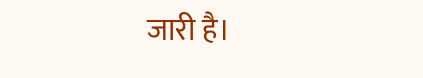जारी है।